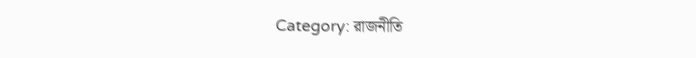Category: রাজনীতি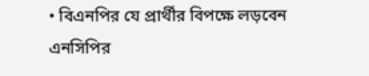• বিএনপির যে প্রার্থীর বিপক্ষে লড়বেন এনসিপির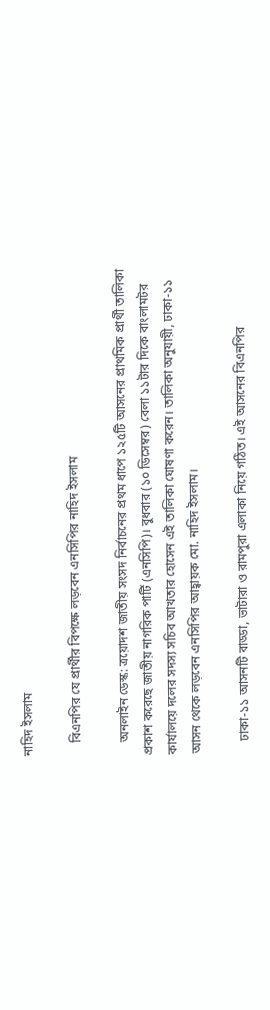নাহিদ ইসলাম

    বিএনপির যে প্রার্থীর বিপক্ষে লড়বেন এনসিপির নাহিদ ইসলাম

    অনলাইন ডেস্ক: ত্রয়োদশ জাতীয় সংসদ নির্বাচনের প্রথম ধাপে ১২৫টি আসনের প্রাথমিক প্রার্থী তালিকা প্রকাশ করেছে জাতীয় নাগরিক পার্টি (এনসিপি)। বুধবার (১০ ডিসেম্বর) বেলা ১১টার দিকে বাংলামটর কার্যালয়ে দলের সদস্য সচিব আখতার হোসেন এই তালিকা ঘোষণা করেন। তালিকা অনুযায়ী, ঢাকা-১১ আসন থেকে লড়বেন এনসিপির আহ্বায়ক মো. নাহিদ ইসলাম।

    ঢাকা-১১ আসনটি বাড্ডা, ভাটারা ও রামপুরা এলাকা নিয়ে গঠিত। এই আসনের বিএনপির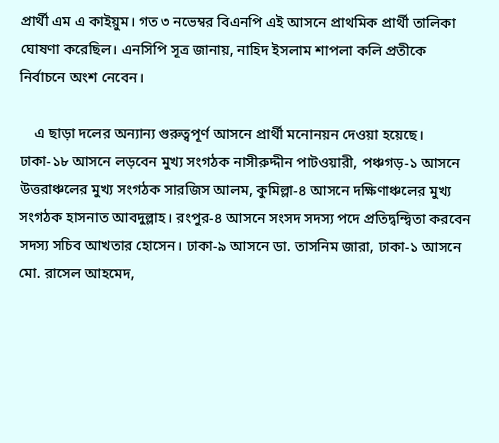প্রার্থী এম এ কাইয়ুম। গত ৩ নভেম্বর বিএনপি এই আসনে প্রাথমিক প্রার্থী তালিকা ঘোষণা করেছিল। এনসিপি সূত্র জানায়, নাহিদ ইসলাম শাপলা কলি প্রতীকে নির্বাচনে অংশ নেবেন।

    এ ছাড়া দলের অন্যান্য গুরুত্বপূর্ণ আসনে প্রার্থী মনোনয়ন দেওয়া হয়েছে। ঢাকা-১৮ আসনে লড়বেন মুখ্য সংগঠক নাসীরুদ্দীন পাটওয়ারী, পঞ্চগড়-১ আসনে উত্তরাঞ্চলের মুখ্য সংগঠক সারজিস আলম, কুমিল্লা-৪ আসনে দক্ষিণাঞ্চলের মুখ্য সংগঠক হাসনাত আবদুল্লাহ। রংপুর-৪ আসনে সংসদ সদস্য পদে প্রতিদ্বন্দ্বিতা করবেন সদস্য সচিব আখতার হোসেন। ঢাকা-৯ আসনে ডা. তাসনিম জারা, ঢাকা-১ আসনে মো. রাসেল আহমেদ,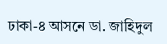ঢাকা-৪ আসনে ডা. জাহিদুল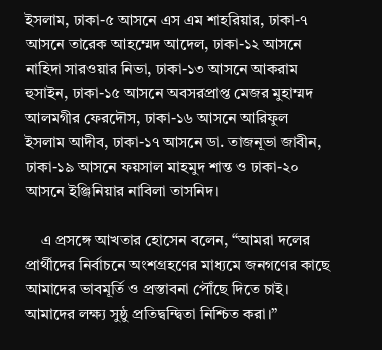ইসলাম, ঢাকা-৫ আসনে এস এম শাহরিয়ার, ঢাকা-৭ আসনে তারেক আহম্মেদ আদেল, ঢাকা-১২ আসনে নাহিদা সারওয়ার নিভা, ঢাকা-১৩ আসনে আকরাম হুসাইন, ঢাকা-১৫ আসনে অবসরপ্রাপ্ত মেজর মুহাম্মদ আলমগীর ফেরদৌস, ঢাকা-১৬ আসনে আরিফুল ইসলাম আদীব, ঢাকা-১৭ আসনে ডা. তাজনূভা জাবীন, ঢাকা-১৯ আসনে ফয়সাল মাহমুদ শান্ত ও ঢাকা-২০ আসনে ইঞ্জিনিয়ার নাবিলা তাসনিদ।

    এ প্রসঙ্গে আখতার হোসেন বলেন, “আমরা দলের প্রার্থীদের নির্বাচনে অংশগ্রহণের মাধ্যমে জনগণের কাছে আমাদের ভাবমূর্তি ও প্রস্তাবনা পৌঁছে দিতে চাই। আমাদের লক্ষ্য সুষ্ঠু প্রতিদ্বন্দ্বিতা নিশ্চিত করা।”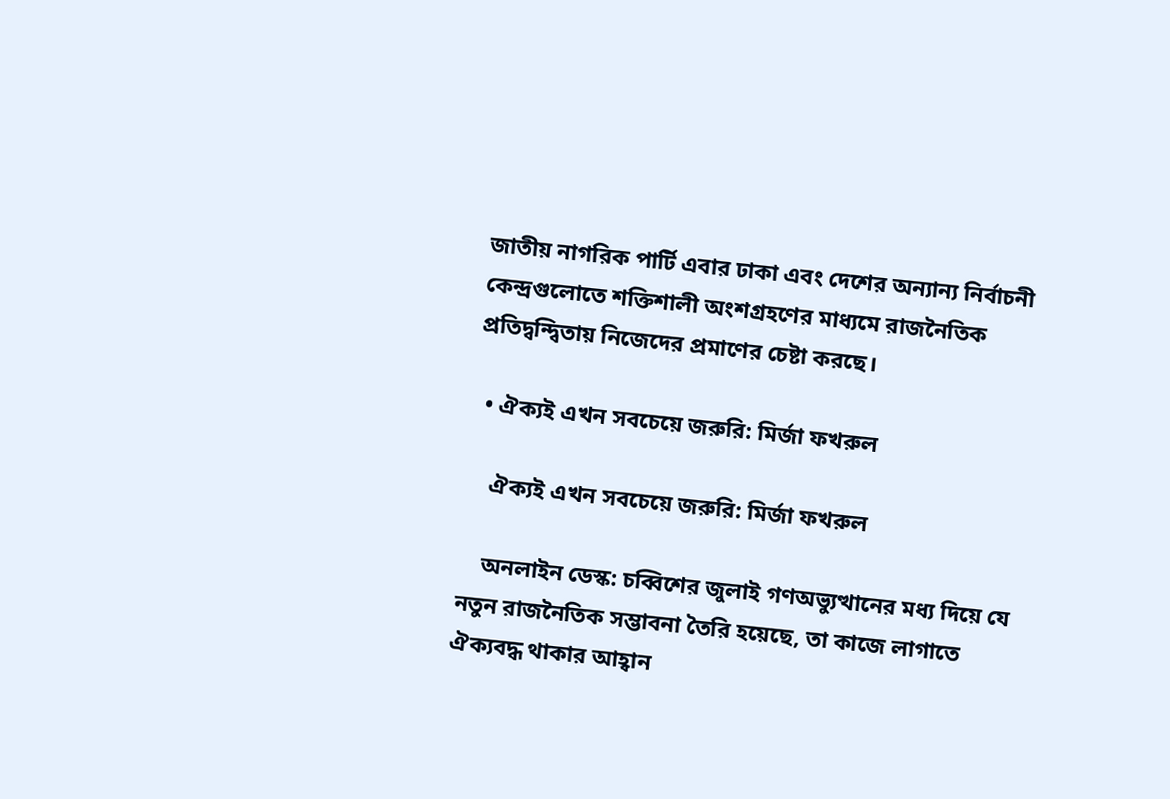জাতীয় নাগরিক পার্টি এবার ঢাকা এবং দেশের অন্যান্য নির্বাচনী কেন্দ্রগুলোতে শক্তিশালী অংশগ্রহণের মাধ্যমে রাজনৈতিক প্রতিদ্বন্দ্বিতায় নিজেদের প্রমাণের চেষ্টা করছে।

  • ঐক্যই এখন সবচেয়ে জরুরি: মির্জা ফখরুল

    ঐক্যই এখন সবচেয়ে জরুরি: মির্জা ফখরুল

    অনলাইন ডেস্ক: চব্বিশের জুলাই গণঅভ্যুত্থানের মধ্য দিয়ে যে নতুন রাজনৈতিক সম্ভাবনা তৈরি হয়েছে, তা কাজে লাগাতে ঐক্যবদ্ধ থাকার আহ্বান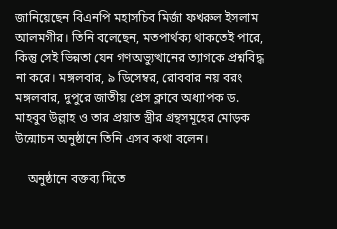জানিয়েছেন বিএনপি মহাসচিব মির্জা ফখরুল ইসলাম আলমগীর। তিনি বলেছেন, মতপার্থক্য থাকতেই পারে, কিন্তু সেই ভিন্নতা যেন গণঅভ্যুত্থানের ত্যাগকে প্রশ্নবিদ্ধ না করে। মঙ্গলবার, ৯ ডিসেম্বর, রোববার নয় বরং মঙ্গলবার, দুপুরে জাতীয় প্রেস ক্লাবে অধ্যাপক ড. মাহবুব উল্লাহ ও তার প্রয়াত স্ত্রীর গ্রন্থসমূহের মোড়ক উন্মোচন অনুষ্ঠানে তিনি এসব কথা বলেন।

    অনুষ্ঠানে বক্তব্য দিতে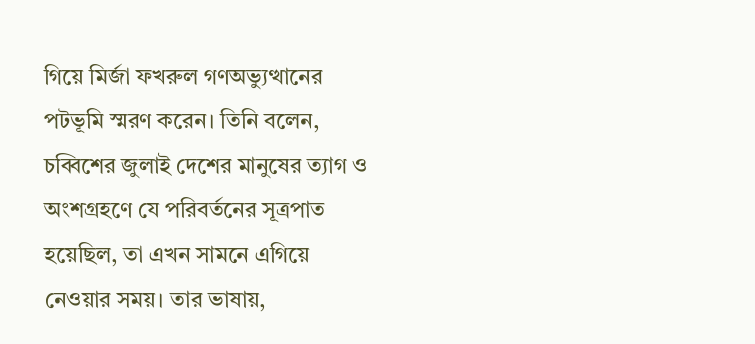গিয়ে মির্জা ফখরুল গণঅভ্যুত্থানের পটভূমি স্মরণ করেন। তিনি বলেন, চব্বিশের জুলাই দেশের মানুষের ত্যাগ ও অংশগ্রহণে যে পরিবর্তনের সূত্রপাত হয়েছিল, তা এখন সামনে এগিয়ে নেওয়ার সময়। তার ভাষায়,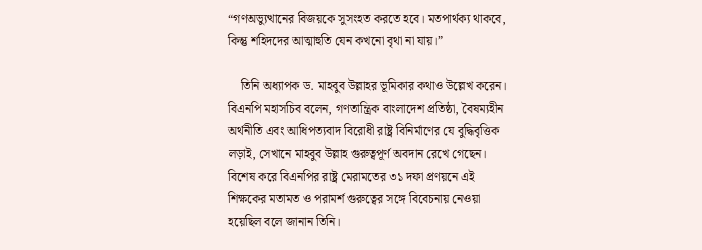“গণঅভ্যুত্থানের বিজয়কে সুসংহত করতে হবে। মতপার্থক্য থাকবে, কিন্তু শহিদদের আত্মাহুতি যেন কখনো বৃথা না যায়।”

    তিনি অধ্যাপক ড. মাহবুব উল্লাহর ভূমিকার কথাও উল্লেখ করেন। বিএনপি মহাসচিব বলেন, গণতান্ত্রিক বাংলাদেশ প্রতিষ্ঠা, বৈষম্যহীন অর্থনীতি এবং আধিপত্যবাদ বিরোধী রাষ্ট্র বিনির্মাণের যে বুদ্ধিবৃত্তিক লড়াই, সেখানে মাহবুব উল্লাহ গুরুত্বপূর্ণ অবদান রেখে গেছেন। বিশেষ করে বিএনপির রাষ্ট্র মেরামতের ৩১ দফা প্রণয়নে এই শিক্ষকের মতামত ও পরামর্শ গুরুত্বের সঙ্গে বিবেচনায় নেওয়া হয়েছিল বলে জানান তিনি।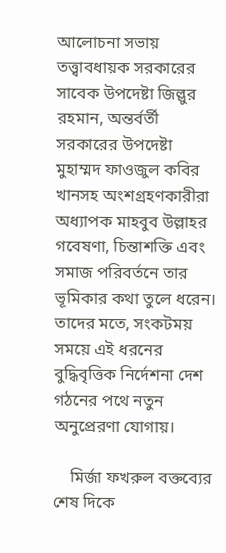আলোচনা সভায় তত্ত্বাবধায়ক সরকারের সাবেক উপদেষ্টা জিল্লুর রহমান, অন্তর্বর্তী সরকারের উপদেষ্টা মুহাম্মদ ফাওজুল কবির খানসহ অংশগ্রহণকারীরা অধ্যাপক মাহবুব উল্লাহর গবেষণা, চিন্তাশক্তি এবং সমাজ পরিবর্তনে তার ভূমিকার কথা তুলে ধরেন। তাদের মতে, সংকটময় সময়ে এই ধরনের বুদ্ধিবৃত্তিক নির্দেশনা দেশ গঠনের পথে নতুন অনুপ্রেরণা যোগায়।

    মির্জা ফখরুল বক্তব্যের শেষ দিকে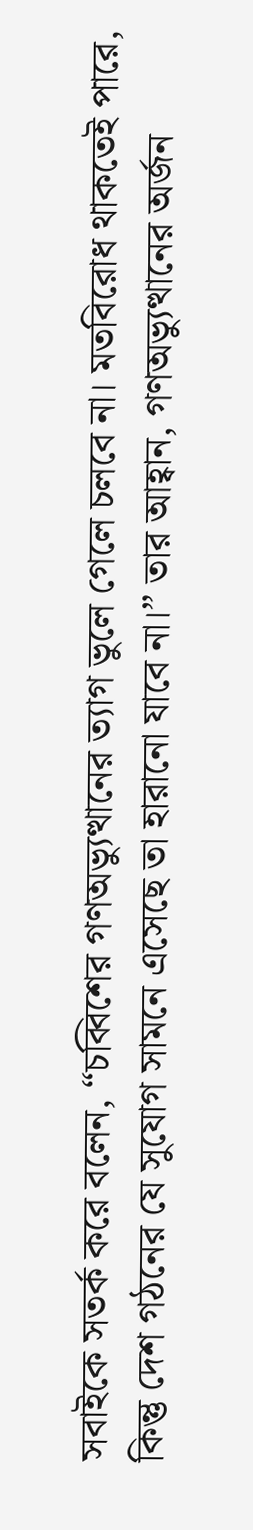সবাইকে সতর্ক করে বলেন, “চব্বিশের গণঅভ্যুত্থানের ত্যাগ ভুলে গেলে চলবে না। মতবিরোধ থাকতেই পারে, কিন্তু দেশ গঠনের যে সুযোগ সামনে এসেছে তা হারানো যাবে না।” তার আহ্বান, গণঅভ্যুত্থানের অর্জন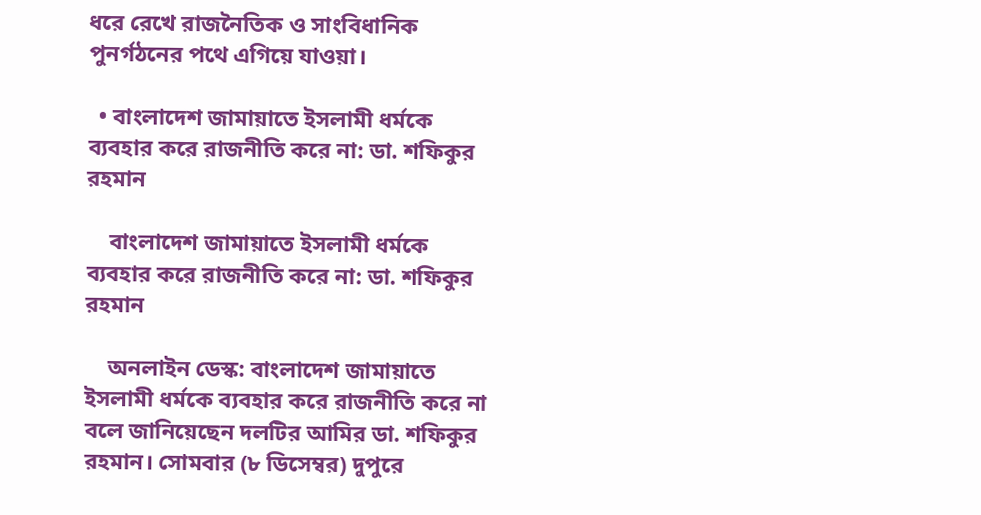ধরে রেখে রাজনৈতিক ও সাংবিধানিক পুনর্গঠনের পথে এগিয়ে যাওয়া।

  • বাংলাদেশ জামায়াতে ইসলামী ধর্মকে ব্যবহার করে রাজনীতি করে না: ডা. শফিকুর রহমান

    বাংলাদেশ জামায়াতে ইসলামী ধর্মকে ব্যবহার করে রাজনীতি করে না: ডা. শফিকুর রহমান

    অনলাইন ডেস্ক: বাংলাদেশ জামায়াতে ইসলামী ধর্মকে ব্যবহার করে রাজনীতি করে না বলে জানিয়েছেন দলটির আমির ডা. শফিকুর রহমান। সোমবার (৮ ডিসেম্বর) দুপুরে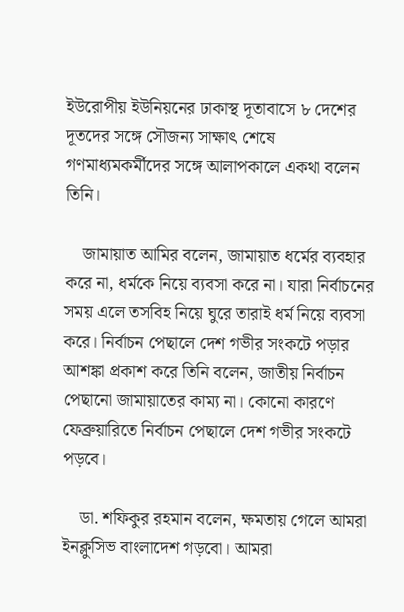ইউরোপীয় ইউনিয়নের ঢাকাস্থ দূতাবাসে ৮ দেশের দূতদের সঙ্গে সৌজন্য সাক্ষাৎ শেষে গণমাধ্যমকর্মীদের সঙ্গে আলাপকালে একথা বলেন তিনি।

    জামায়াত আমির বলেন, জামায়াত ধর্মের ব্যবহার করে না, ধর্মকে নিয়ে ব্যবসা করে না। যারা নির্বাচনের সময় এলে তসবিহ নিয়ে ঘুরে তারাই ধর্ম নিয়ে ব্যবসা করে। নির্বাচন পেছালে দেশ গভীর সংকটে পড়ার আশঙ্কা প্রকাশ করে তিনি বলেন, জাতীয় নির্বাচন পেছানো জামায়াতের কাম্য না। কোনো কারণে ফেব্রুয়ারিতে নির্বাচন পেছালে দেশ গভীর সংকটে পড়বে।

    ডা. শফিকুর রহমান বলেন, ক্ষমতায় গেলে আমরা ইনক্লুসিভ বাংলাদেশ গড়বো। আমরা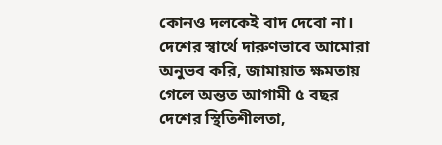কোনও দলকেই বাদ দেবো না। দেশের স্বার্থে দারুণভাবে আমোরা অনুভব করি, জামায়াত ক্ষমতায় গেলে অন্তত আগামী ৫ বছর দেশের স্থিতিশীলতা,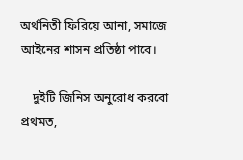অর্থনিতী ফিরিয়ে আনা, সমাজে আইনের শাসন প্রতিষ্ঠা পাবে।

    দুইটি জিনিস অনুরোধ করবো প্রথমত,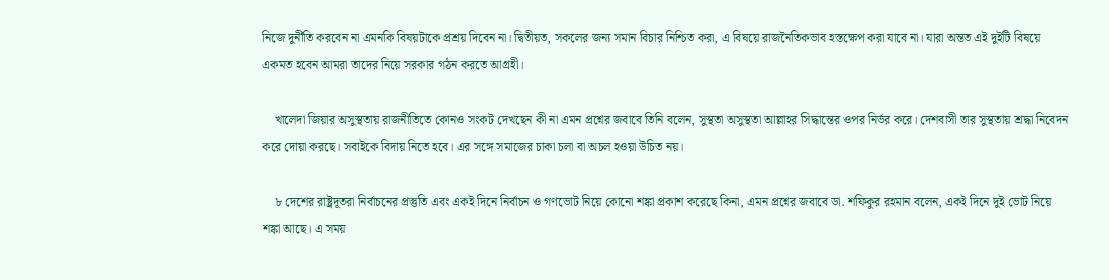নিজে দুর্নীতি করবেন না এমনকি বিষয়টাকে প্রশ্রয় দিবেন না। দ্বিতীয়ত, সকলের জন্য সমান বিচার নিশ্চিত করা, এ বিষয়ে রাজনৈতিকভাব হস্তক্ষেপ করা যাবে না। যারা অন্তত এই দুইটি বিষয়ে একমত হবেন আমরা তাদের নিয়ে সরকার গঠন করতে আগ্রহী।

    খালেদা জিয়ার অসুস্থতায় রাজনীতিতে কোনও সংকট দেখছেন কী না এমন প্রশ্নের জবাবে তিনি বলেন, সুস্থতা অসুস্থতা আল্লাহর সিদ্ধান্তের ওপর নির্ভর করে। দেশবাসী তার সুস্থতায় শ্রদ্ধা নিবেদন করে দোয়া করছে। সবাইকে বিদায় নিতে হবে। এর সঙ্গে সমাজের চাকা চলা বা অচল হওয়া উচিত নয়।

    ৮ দেশের রাষ্ট্রদূতরা নির্বাচনের প্রস্তুতি এবং একই দিনে নির্বাচন ও গণভোট নিয়ে কোনো শঙ্কা প্রকাশ করেছে কিনা, এমন প্রশ্নের জবাবে ডা. শফিকুর রহমান বলেন, একই দিনে দুই ভোট নিয়ে শঙ্কা আছে। এ সময়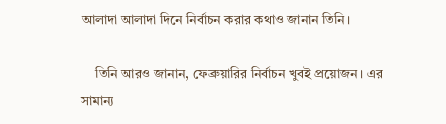আলাদা আলাদা দিনে নির্বাচন করার কথাও জানান তিনি।

    তিনি আরও জানান, ফেব্রুয়ারির নির্বাচন খুবই প্রয়োজন। এর সামান্য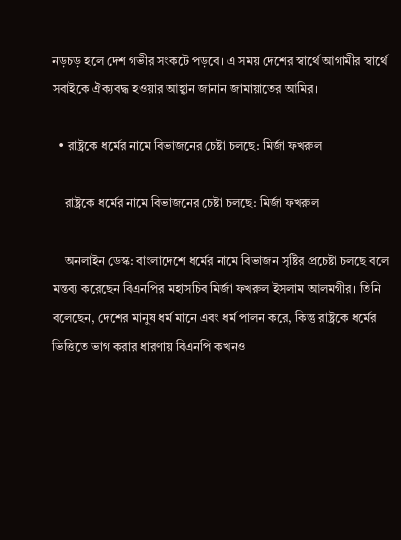নড়চড় হলে দেশ গভীর সংকটে পড়বে। এ সময় দেশের স্বার্থে আগামীর স্বার্থে সবাইকে ঐক্যবদ্ধ হওয়ার আহ্বান জানান জামায়াতের আমির।

  • রাষ্ট্রকে ধর্মের নামে বিভাজনের চেষ্টা চলছে: মির্জা ফখরুল

    রাষ্ট্রকে ধর্মের নামে বিভাজনের চেষ্টা চলছে: মির্জা ফখরুল

    অনলাইন ডেস্ক: বাংলাদেশে ধর্মের নামে বিভাজন সৃষ্টির প্রচেষ্টা চলছে বলে মন্তব্য করেছেন বিএনপির মহাসচিব মির্জা ফখরুল ইসলাম আলমগীর। তিনি বলেছেন, দেশের মানুষ ধর্ম মানে এবং ধর্ম পালন করে, কিন্তু রাষ্ট্রকে ধর্মের ভিত্তিতে ভাগ করার ধারণায় বিএনপি কখনও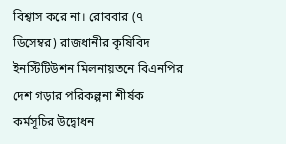বিশ্বাস করে না। রোববার (৭ ডিসেম্বর) রাজধানীর কৃষিবিদ ইনস্টিটিউশন মিলনায়তনে বিএনপির দেশ গড়ার পরিকল্পনা শীর্ষক কর্মসূচির উদ্বোধন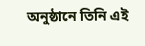অনুষ্ঠানে তিনি এই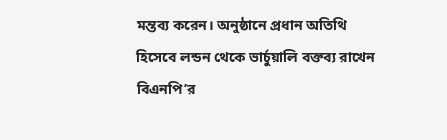মন্তব্য করেন। অনুষ্ঠানে প্রধান অতিথি হিসেবে লন্ডন থেকে ভার্চুয়ালি বক্তব্য রাখেন বিএনপি’র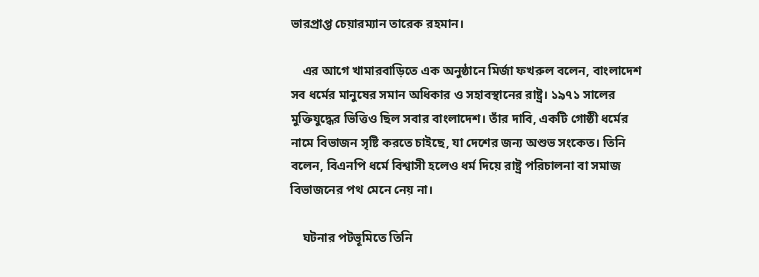ভারপ্রাপ্ত চেয়ারম্যান তারেক রহমান।

    এর আগে খামারবাড়িতে এক অনুষ্ঠানে মির্জা ফখরুল বলেন, বাংলাদেশ সব ধর্মের মানুষের সমান অধিকার ও সহাবস্থানের রাষ্ট্র। ১৯৭১ সালের মুক্তিযুদ্ধের ভিত্তিও ছিল সবার বাংলাদেশ। তাঁর দাবি, একটি গোষ্ঠী ধর্মের নামে বিভাজন সৃষ্টি করতে চাইছে, যা দেশের জন্য অশুভ সংকেত। তিনি বলেন, বিএনপি ধর্মে বিশ্বাসী হলেও ধর্ম দিয়ে রাষ্ট্র পরিচালনা বা সমাজ বিভাজনের পথ মেনে নেয় না।

    ঘটনার পটভূমিতে তিনি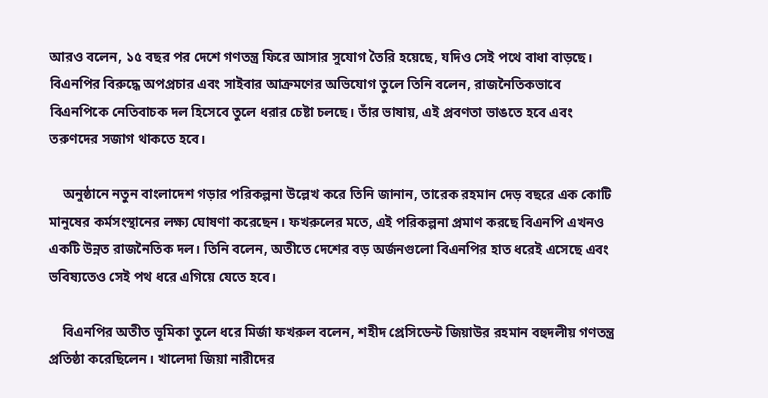আরও বলেন, ১৫ বছর পর দেশে গণতন্ত্র ফিরে আসার সুযোগ তৈরি হয়েছে, যদিও সেই পথে বাধা বাড়ছে। বিএনপির বিরুদ্ধে অপপ্রচার এবং সাইবার আক্রমণের অভিযোগ তুলে তিনি বলেন, রাজনৈতিকভাবে বিএনপিকে নেতিবাচক দল হিসেবে তুলে ধরার চেষ্টা চলছে। তাঁর ভাষায়, এই প্রবণতা ভাঙতে হবে এবং তরুণদের সজাগ থাকতে হবে।

    অনুষ্ঠানে নতুন বাংলাদেশ গড়ার পরিকল্পনা উল্লেখ করে তিনি জানান, তারেক রহমান দেড় বছরে এক কোটি মানুষের কর্মসংস্থানের লক্ষ্য ঘোষণা করেছেন। ফখরুলের মতে, এই পরিকল্পনা প্রমাণ করছে বিএনপি এখনও একটি উন্নত রাজনৈতিক দল। তিনি বলেন, অতীতে দেশের বড় অর্জনগুলো বিএনপির হাত ধরেই এসেছে এবং ভবিষ্যতেও সেই পথ ধরে এগিয়ে যেতে হবে।

    বিএনপির অতীত ভূমিকা তুলে ধরে মির্জা ফখরুল বলেন, শহীদ প্রেসিডেন্ট জিয়াউর রহমান বহুদলীয় গণতন্ত্র প্রতিষ্ঠা করেছিলেন। খালেদা জিয়া নারীদের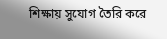শিক্ষায় সুযোগ তৈরি করে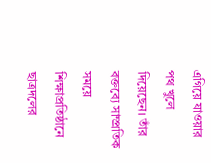এগিয়ে যাওয়ার পথ খুলে দিয়েছেন। তাঁর বক্তব্যে সাম্প্রতিক সময়ে শিক্ষাপ্রতিষ্ঠানে ছাত্রদলের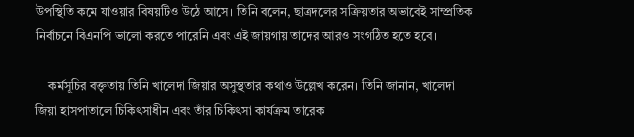উপস্থিতি কমে যাওয়ার বিষয়টিও উঠে আসে। তিনি বলেন, ছাত্রদলের সক্রিয়তার অভাবেই সাম্প্রতিক নির্বাচনে বিএনপি ভালো করতে পারেনি এবং এই জায়গায় তাদের আরও সংগঠিত হতে হবে।

    কর্মসূচির বক্তৃতায় তিনি খালেদা জিয়ার অসুস্থতার কথাও উল্লেখ করেন। তিনি জানান, খালেদা জিয়া হাসপাতালে চিকিৎসাধীন এবং তাঁর চিকিৎসা কার্যক্রম তারেক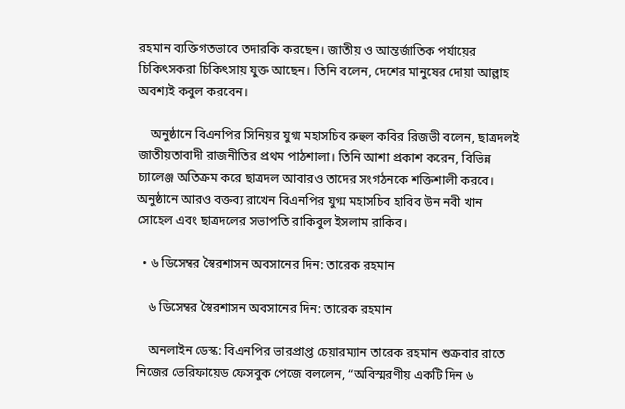রহমান ব্যক্তিগতভাবে তদারকি করছেন। জাতীয় ও আন্তর্জাতিক পর্যায়ের চিকিৎসকরা চিকিৎসায় যুক্ত আছেন। তিনি বলেন, দেশের মানুষের দোয়া আল্লাহ অবশ্যই কবুল করবেন।

    অনুষ্ঠানে বিএনপির সিনিয়র যুগ্ম মহাসচিব রুহুল কবির রিজভী বলেন, ছাত্রদলই জাতীয়তাবাদী রাজনীতির প্রথম পাঠশালা। তিনি আশা প্রকাশ করেন, বিভিন্ন চ্যালেঞ্জ অতিক্রম করে ছাত্রদল আবারও তাদের সংগঠনকে শক্তিশালী করবে। অনুষ্ঠানে আরও বক্তব্য রাখেন বিএনপির যুগ্ম মহাসচিব হাবিব উন নবী খান সোহেল এবং ছাত্রদলের সভাপতি রাকিবুল ইসলাম রাকিব।

  • ৬ ডিসেম্বর স্বৈরশাসন অবসানের দিন: তারেক রহমান

    ৬ ডিসেম্বর স্বৈরশাসন অবসানের দিন: তারেক রহমান

    অনলাইন ডেস্ক: বিএনপির ভারপ্রাপ্ত চেয়ারম্যান তারেক রহমান শুক্রবার রাতে নিজের ভেরিফায়েড ফেসবুক পেজে বললেন, “অবিস্মরণীয় একটি দিন ৬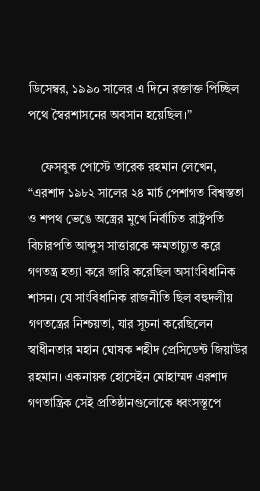ডিসেম্বর, ১৯৯০ সালের এ দিনে রক্তাক্ত পিচ্ছিল পথে স্বৈরশাসনের অবসান হয়েছিল।”

    ফেসবুক পোস্টে তারেক রহমান লেখেন, “এরশাদ ১৯৮২ সালের ২৪ মার্চ পেশাগত বিশ্বস্ততা ও শপথ ভেঙে অস্ত্রের মুখে নির্বাচিত রাষ্ট্রপতি বিচারপতি আব্দুস সাত্তারকে ক্ষমতাচ্যুত করে গণতন্ত্র হত্যা করে জারি করেছিল অসাংবিধানিক শাসন। যে সাংবিধানিক রাজনীতি ছিল বহুদলীয় গণতন্ত্রের নিশ্চয়তা, যার সূচনা করেছিলেন স্বাধীনতার মহান ঘোষক শহীদ প্রেসিডেন্ট জিয়াউর রহমান। একনায়ক হোসেইন মোহাম্মদ এরশাদ গণতান্ত্রিক সেই প্রতিষ্ঠানগুলোকে ধ্বংসস্তূপে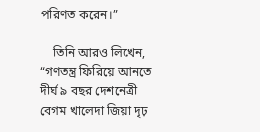পরিণত করেন।”

    তিনি আরও লিখেন, “গণতন্ত্র ফিরিয়ে আনতে দীর্ঘ ৯ বছর দেশনেত্রী বেগম খালেদা জিয়া দৃঢ়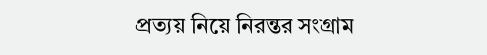প্রত্যয় নিয়ে নিরন্তর সংগ্রাম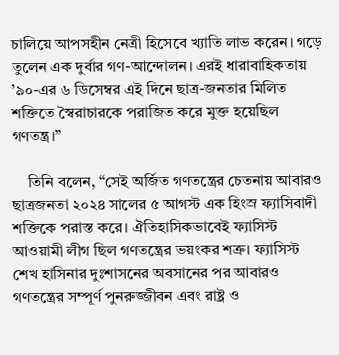চালিয়ে আপসহীন নেত্রী হিসেবে খ্যাতি লাভ করেন। গড়ে তুলেন এক দুর্বার গণ-আন্দোলন। এরই ধারাবাহিকতায় ’৯০-এর ৬ ডিসেম্বর এই দিনে ছাত্র-জনতার মিলিত শক্তিতে স্বৈরাচারকে পরাজিত করে মুক্ত হয়েছিল গণতন্ত্র।”

    তিনি বলেন, “সেই অর্জিত গণতন্ত্রের চেতনায় আবারও ছাত্রজনতা ২০২৪ সালের ৫ আগস্ট এক হিংস্র ফ্যাসিবাদী শক্তিকে পরাস্ত করে। ঐতিহাসিকভাবেই ফ্যাসিস্ট আওয়ামী লীগ ছিল গণতন্ত্রের ভয়ংকর শত্রু। ফ্যাসিস্ট শেখ হাসিনার দুঃশাসনের অবসানের পর আবারও গণতন্ত্রের সম্পূর্ণ পুনরুজ্জীবন এবং রাষ্ট্র ও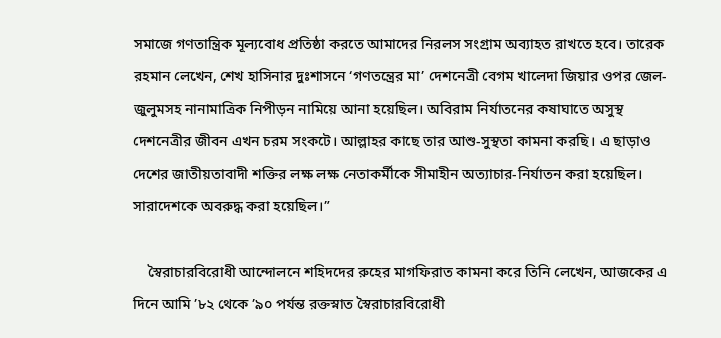সমাজে গণতান্ত্রিক মূল্যবোধ প্রতিষ্ঠা করতে আমাদের নিরলস সংগ্রাম অব্যাহত রাখতে হবে। তারেক রহমান লেখেন, শেখ হাসিনার দুঃশাসনে ‘গণতন্ত্রের মা’ দেশনেত্রী বেগম খালেদা জিয়ার ওপর জেল-জুলুমসহ নানামাত্রিক নিপীড়ন নামিয়ে আনা হয়েছিল। অবিরাম নির্যাতনের কষাঘাতে অসুস্থ দেশনেত্রীর জীবন এখন চরম সংকটে। আল্লাহর কাছে তার আশু-সুস্থতা কামনা করছি। এ ছাড়াও দেশের জাতীয়তাবাদী শক্তির লক্ষ লক্ষ নেতাকর্মীকে সীমাহীন অত্যাচার-নির্যাতন করা হয়েছিল। সারাদেশকে অবরুদ্ধ করা হয়েছিল।”

    স্বৈরাচারবিরোধী আন্দোলনে শহিদদের রুহের মাগফিরাত কামনা করে তিনি লেখেন, আজকের এ দিনে আমি ’৮২ থেকে ’৯০ পর্যন্ত রক্তস্নাত স্বৈরাচারবিরোধী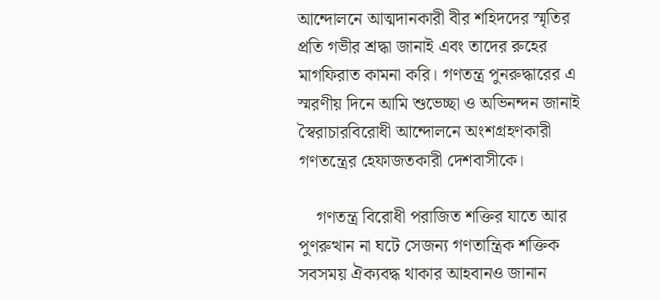আন্দোলনে আত্মদানকারী বীর শহিদদের স্মৃতির প্রতি গভীর শ্রদ্ধা জানাই এবং তাদের রুহের মাগফিরাত কামনা করি। গণতন্ত্র পুনরুদ্ধারের এ স্মরণীয় দিনে আমি শুভেচ্ছা ও অভিনন্দন জানাই স্বৈরাচারবিরোধী আন্দোলনে অংশগ্রহণকারী গণতন্ত্রের হেফাজতকারী দেশবাসীকে।

    গণতন্ত্র বিরোধী পরাজিত শক্তির যাতে আর পুণরুত্থান না ঘটে সেজন্য গণতান্ত্রিক শক্তিক সবসময় ঐক্যবদ্ধ থাকার আহবানও জানান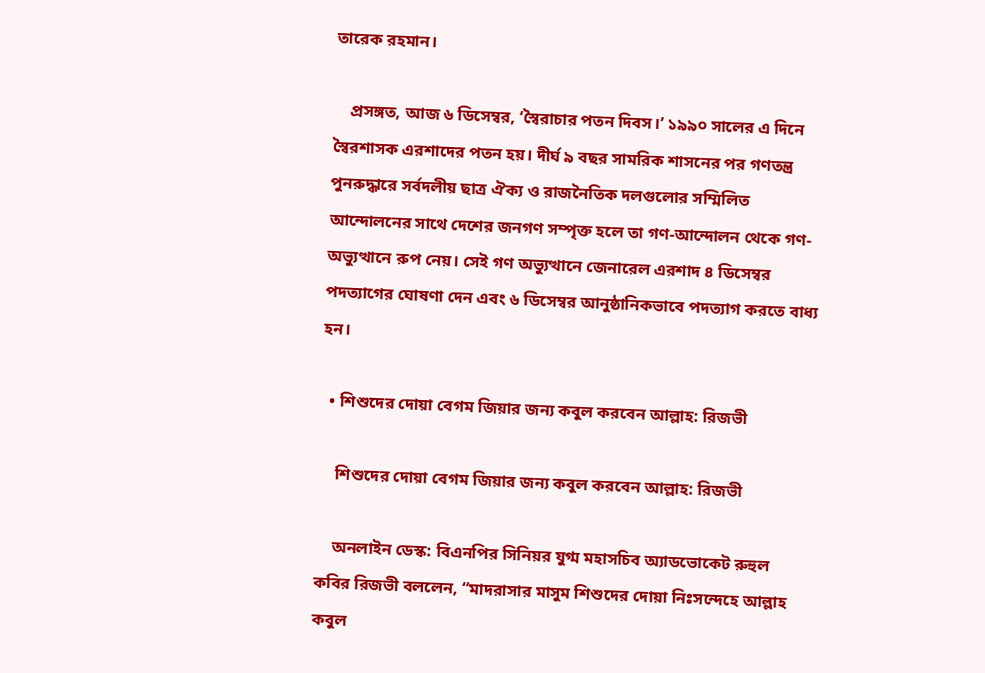তারেক রহমান।

    প্রসঙ্গত, আজ ৬ ডিসেম্বর, ‘স্বৈরাচার পতন দিবস।’ ১৯৯০ সালের এ দিনে স্বৈরশাসক এরশাদের পতন হয়। দীর্ঘ ৯ বছর সামরিক শাসনের পর গণতন্ত্র পুনরুদ্ধারে সর্বদলীয় ছাত্র ঐক্য ও রাজনৈতিক দলগুলোর সম্মিলিত আন্দোলনের সাথে দেশের জনগণ সম্পৃক্ত হলে তা গণ-আন্দোলন থেকে গণ-অভ্যুত্থানে রুপ নেয়। সেই গণ অভ্যুত্থানে জেনারেল এরশাদ ৪ ডিসেম্বর পদত্যাগের ঘোষণা দেন এবং ৬ ডিসেম্বর আনুষ্ঠানিকভাবে পদত্যাগ করতে বাধ্য হন।

  • শিশুদের দোয়া বেগম জিয়ার জন্য কবুল করবেন আল্লাহ: রিজভী

    শিশুদের দোয়া বেগম জিয়ার জন্য কবুল করবেন আল্লাহ: রিজভী

    অনলাইন ডেস্ক: বিএনপির সিনিয়র যুগ্ম মহাসচিব অ্যাডভোকেট রুহুল কবির রিজভী বললেন, “মাদরাসার মাসুম শিশুদের দোয়া নিঃসন্দেহে আল্লাহ কবুল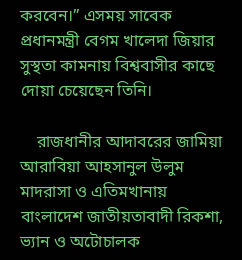করবেন।” এসময় সাবেক প্রধানমন্ত্রী বেগম খালেদা জিয়ার সুস্থতা কামনায় বিশ্ববাসীর কাছে দোয়া চেয়েছেন তিনি।

    রাজধানীর আদাবরের জামিয়া আরাবিয়া আহসানুল উলুম মাদরাসা ও এতিমখানায় বাংলাদেশ জাতীয়তাবাদী রিকশা, ভ্যান ও অটোচালক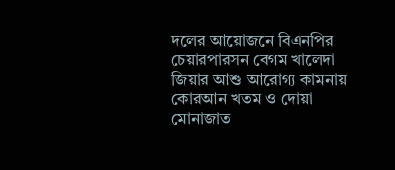দলের আয়োজনে বিএনপির চেয়ারপারসন বেগম খালেদা জিয়ার আশু আরোগ্য কামনায় কোরআন খতম ও দোয়া মোনাজাত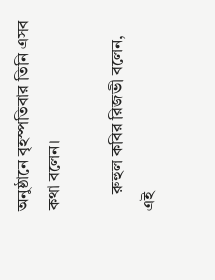অনুষ্ঠানে বৃহস্পতিবার তিনি এসব কথা বলেন।

    রুহুল কবির রিজভী বলেন, এই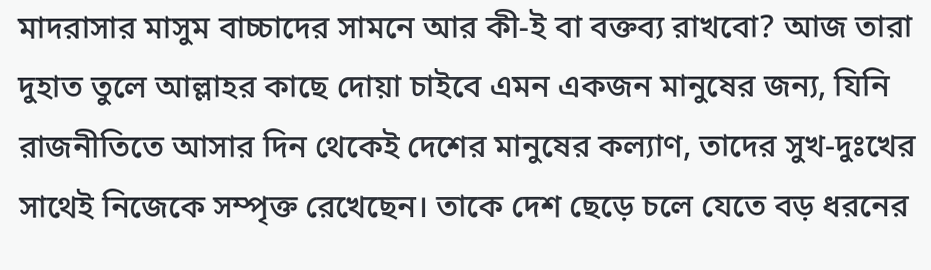মাদরাসার মাসুম বাচ্চাদের সামনে আর কী-ই বা বক্তব্য রাখবো? আজ তারা দুহাত তুলে আল্লাহর কাছে দোয়া চাইবে এমন একজন মানুষের জন্য, যিনি রাজনীতিতে আসার দিন থেকেই দেশের মানুষের কল্যাণ, তাদের সুখ-দুঃখের সাথেই নিজেকে সম্পৃক্ত রেখেছেন। তাকে দেশ ছেড়ে চলে যেতে বড় ধরনের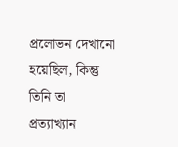প্রলোভন দেখানো হয়েছিল, কিন্তু তিনি তা প্রত্যাখ্যান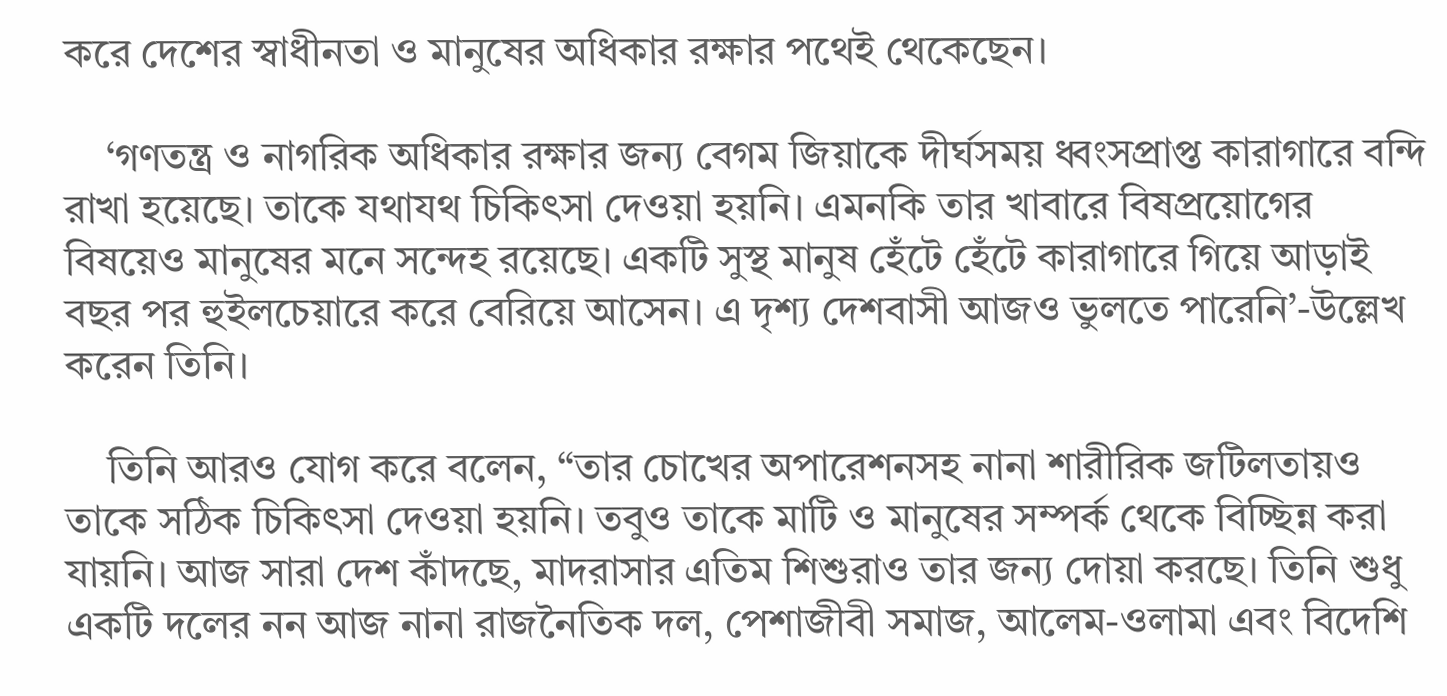করে দেশের স্বাধীনতা ও মানুষের অধিকার রক্ষার পথেই থেকেছেন।

    ‘গণতন্ত্র ও নাগরিক অধিকার রক্ষার জন্য বেগম জিয়াকে দীর্ঘসময় ধ্বংসপ্রাপ্ত কারাগারে বন্দি রাখা হয়েছে। তাকে যথাযথ চিকিৎসা দেওয়া হয়নি। এমনকি তার খাবারে বিষপ্রয়োগের বিষয়েও মানুষের মনে সন্দেহ রয়েছে। একটি সুস্থ মানুষ হেঁটে হেঁটে কারাগারে গিয়ে আড়াই বছর পর হুইলচেয়ারে করে বেরিয়ে আসেন। এ দৃশ্য দেশবাসী আজও ভুলতে পারেনি’-উল্লেখ করেন তিনি।

    তিনি আরও যোগ করে বলেন, “তার চোখের অপারেশনসহ নানা শারীরিক জটিলতায়ও তাকে সঠিক চিকিৎসা দেওয়া হয়নি। তবুও তাকে মাটি ও মানুষের সম্পর্ক থেকে বিচ্ছিন্ন করা যায়নি। আজ সারা দেশ কাঁদছে, মাদরাসার এতিম শিশুরাও তার জন্য দোয়া করছে। তিনি শুধু একটি দলের নন আজ নানা রাজনৈতিক দল, পেশাজীবী সমাজ, আলেম-ওলামা এবং বিদেশি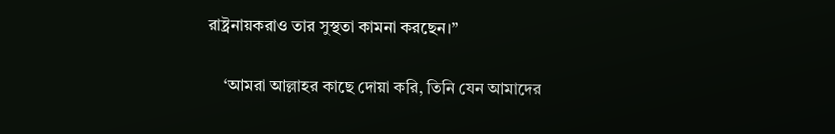রাষ্ট্রনায়করাও তার সুস্থতা কামনা করছেন।”

    ‘আমরা আল্লাহর কাছে দোয়া করি, তিনি যেন আমাদের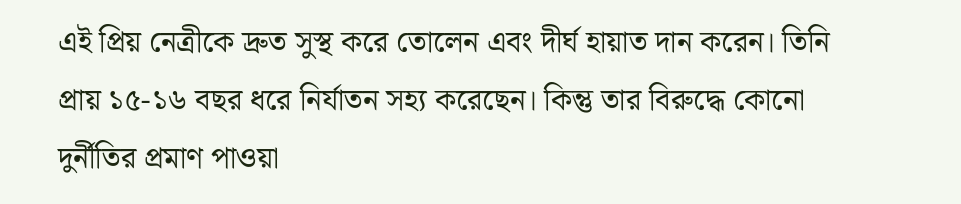এই প্রিয় নেত্রীকে দ্রুত সুস্থ করে তোলেন এবং দীর্ঘ হায়াত দান করেন। তিনি প্রায় ১৫-১৬ বছর ধরে নির্যাতন সহ্য করেছেন। কিন্তু তার বিরুদ্ধে কোনো দুর্নীতির প্রমাণ পাওয়া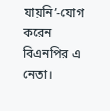যায়নি’-যোগ করেন বিএনপির এ নেতা।